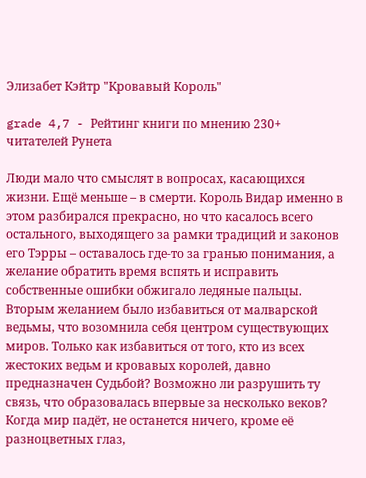Элизабет Кэйтр "Кровавый Король"

grade 4,7 - Рейтинг книги по мнению 230+ читателей Рунета

Люди мало что смыслят в вопросах, касающихся жизни. Ещё меньше – в смерти. Король Видар именно в этом разбирался прекрасно, но что касалось всего остального, выходящего за рамки традиций и законов его Тэрры – оставалось где-то за гранью понимания, а желание обратить время вспять и исправить собственные ошибки обжигало ледяные пальцы. Вторым желанием было избавиться от малварской ведьмы, что возомнила себя центром существующих миров. Только как избавиться от того, кто из всех жестоких ведьм и кровавых королей, давно предназначен Судьбой? Возможно ли разрушить ту связь, что образовалась впервые за несколько веков? Когда мир падёт, не останется ничего, кроме её разноцветных глаз,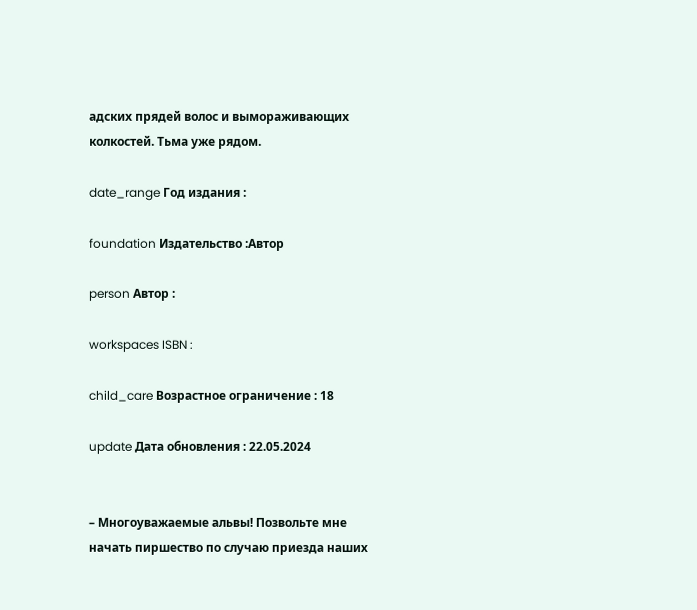адских прядей волос и вымораживающих колкостей. Тьма уже рядом.

date_range Год издания :

foundation Издательство :Автор

person Автор :

workspaces ISBN :

child_care Возрастное ограничение : 18

update Дата обновления : 22.05.2024


– Многоуважаемые альвы! Позвольте мне начать пиршество по случаю приезда наших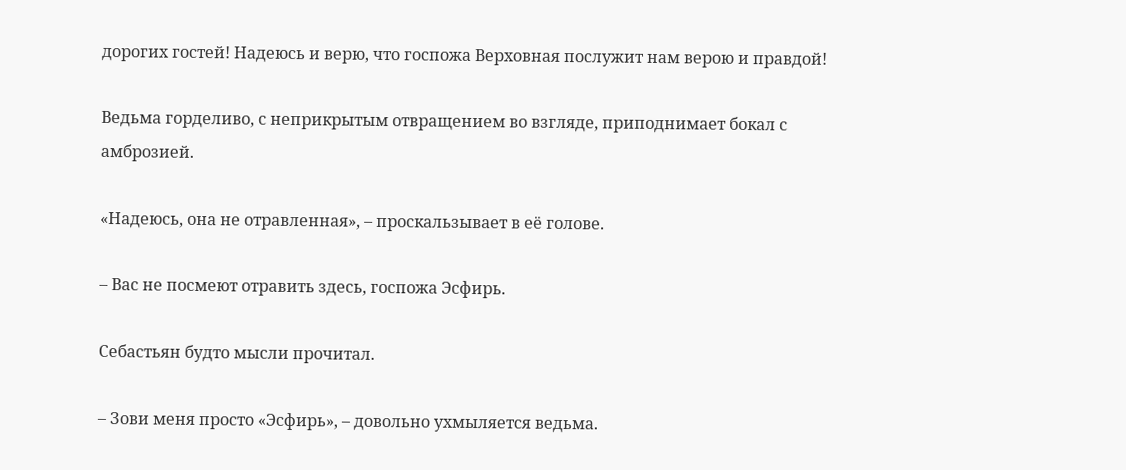дорогих гостей! Надеюсь и верю, что госпожа Верховная послужит нам верою и правдой!

Ведьма горделиво, с неприкрытым отвращением во взгляде, приподнимает бокал с амброзией.

«Надеюсь, она не отравленная», – проскальзывает в её голове.

– Вас не посмеют отравить здесь, госпожа Эсфирь.

Себастьян будто мысли прочитал.

– Зови меня просто «Эсфирь», – довольно ухмыляется ведьма.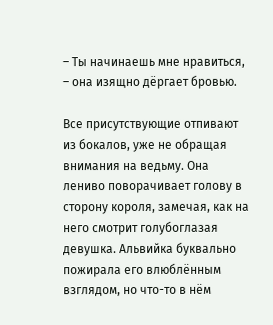– Ты начинаешь мне нравиться, – она изящно дёргает бровью.

Все присутствующие отпивают из бокалов, уже не обращая внимания на ведьму. Она лениво поворачивает голову в сторону короля, замечая, как на него смотрит голубоглазая девушка. Альвийка буквально пожирала его влюблённым взглядом, но что-то в нём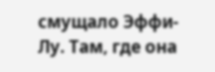смущало Эффи-Лу. Там, где она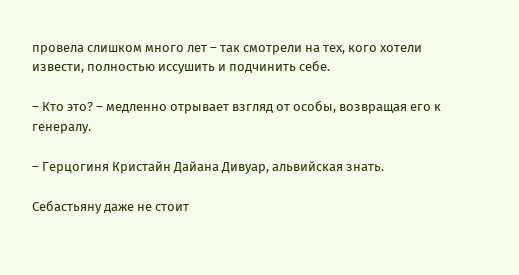провела слишком много лет – так смотрели на тех, кого хотели извести, полностью иссушить и подчинить себе.

– Кто это? – медленно отрывает взгляд от особы, возвращая его к генералу.

– Герцогиня Кристайн Дайана Дивуар, альвийская знать.

Себастьяну даже не стоит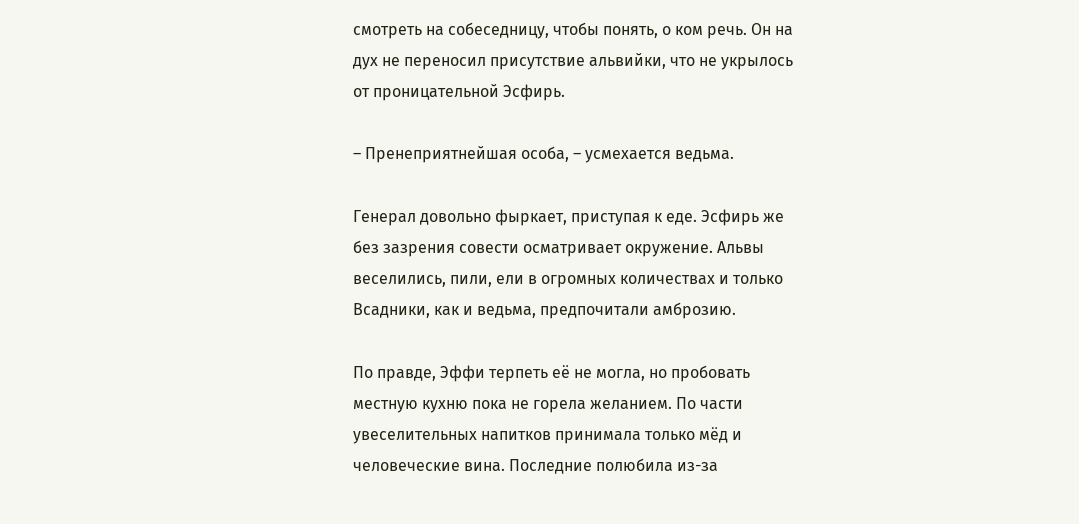смотреть на собеседницу, чтобы понять, о ком речь. Он на дух не переносил присутствие альвийки, что не укрылось от проницательной Эсфирь.

– Пренеприятнейшая особа, – усмехается ведьма.

Генерал довольно фыркает, приступая к еде. Эсфирь же без зазрения совести осматривает окружение. Альвы веселились, пили, ели в огромных количествах и только Всадники, как и ведьма, предпочитали амброзию.

По правде, Эффи терпеть её не могла, но пробовать местную кухню пока не горела желанием. По части увеселительных напитков принимала только мёд и человеческие вина. Последние полюбила из-за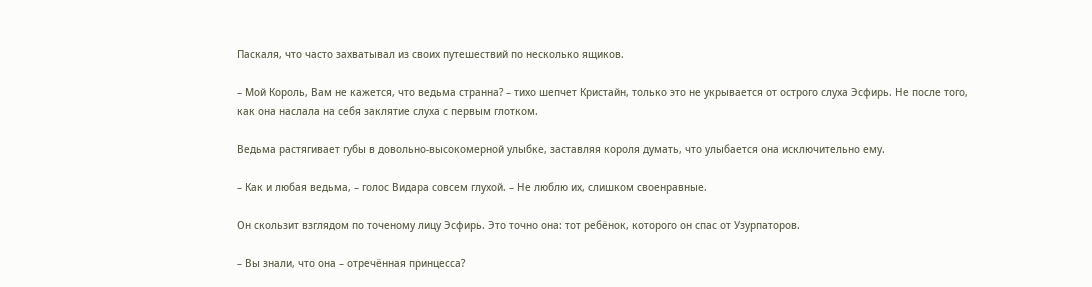Паскаля, что часто захватывал из своих путешествий по несколько ящиков.

– Мой Король, Вам не кажется, что ведьма странна? – тихо шепчет Кристайн, только это не укрывается от острого слуха Эсфирь. Не после того, как она наслала на себя заклятие слуха с первым глотком.

Ведьма растягивает губы в довольно-высокомерной улыбке, заставляя короля думать, что улыбается она исключительно ему.

– Как и любая ведьма, – голос Видара совсем глухой. – Не люблю их, слишком своенравные.

Он скользит взглядом по точеному лицу Эсфирь. Это точно она: тот ребёнок, которого он спас от Узурпаторов.

– Вы знали, что она – отречённая принцесса?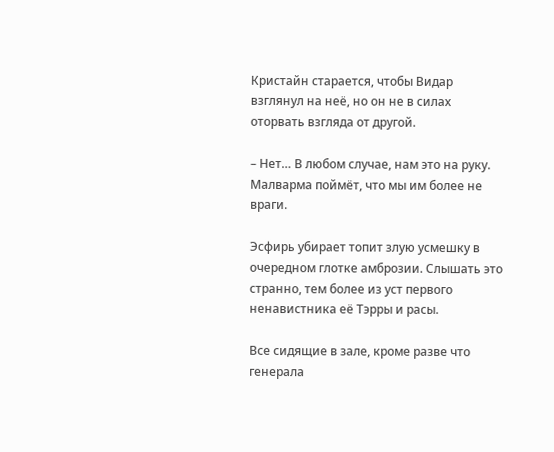Кристайн старается, чтобы Видар взглянул на неё, но он не в силах оторвать взгляда от другой.

– Нет… В любом случае, нам это на руку. Малварма поймёт, что мы им более не враги.

Эсфирь убирает топит злую усмешку в очередном глотке амброзии. Слышать это странно, тем более из уст первого ненавистника её Тэрры и расы.

Все сидящие в зале, кроме разве что генерала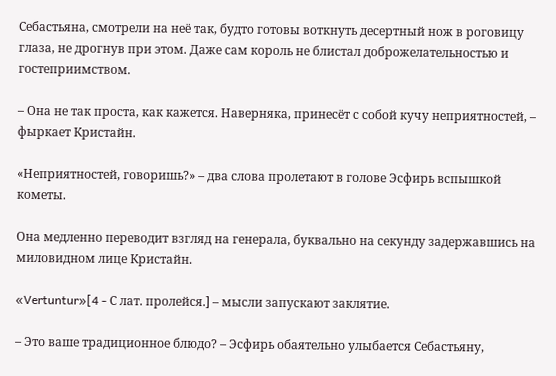Себастьяна, смотрели на неё так, будто готовы воткнуть десертный нож в роговицу глаза, не дрогнув при этом. Даже сам король не блистал доброжелательностью и гостеприимством.

– Она не так проста, как кажется. Наверняка, принесёт с собой кучу неприятностей, – фыркает Кристайн.

«Неприятностей, говоришь?» – два слова пролетают в голове Эсфирь вспышкой кометы.

Она медленно переводит взгляд на генерала, буквально на секунду задержавшись на миловидном лице Кристайн.

«Vertuntur»[4 - С лат. пролейся.] – мысли запускают заклятие.

– Это ваше традиционное блюдо? – Эсфирь обаятельно улыбается Себастьяну,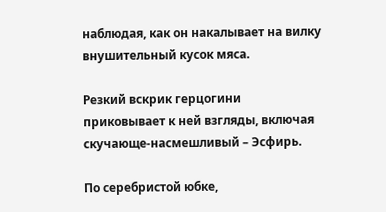наблюдая, как он накалывает на вилку внушительный кусок мяса.

Резкий вскрик герцогини приковывает к ней взгляды, включая скучающе-насмешливый – Эсфирь.

По серебристой юбке,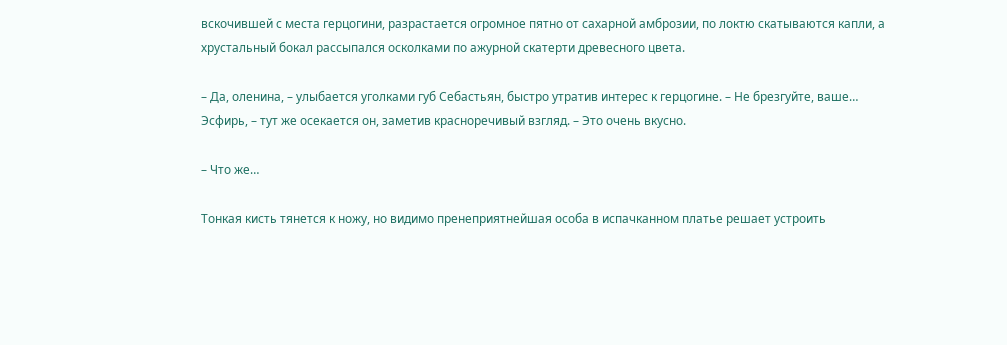вскочившей с места герцогини, разрастается огромное пятно от сахарной амброзии, по локтю скатываются капли, а хрустальный бокал рассыпался осколками по ажурной скатерти древесного цвета.

– Да, оленина, – улыбается уголками губ Себастьян, быстро утратив интерес к герцогине. – Не брезгуйте, ваше… Эсфирь, – тут же осекается он, заметив красноречивый взгляд. – Это очень вкусно.

– Что же…

Тонкая кисть тянется к ножу, но видимо пренеприятнейшая особа в испачканном платье решает устроить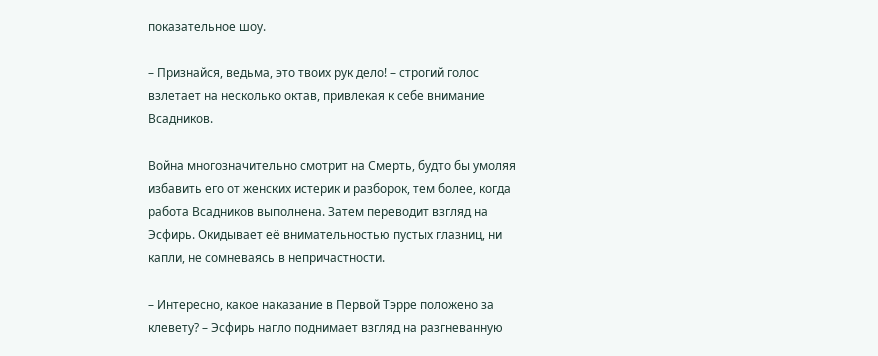показательное шоу.

– Признайся, ведьма, это твоих рук дело! – строгий голос взлетает на несколько октав, привлекая к себе внимание Всадников.

Война многозначительно смотрит на Смерть, будто бы умоляя избавить его от женских истерик и разборок, тем более, когда работа Всадников выполнена. Затем переводит взгляд на Эсфирь. Окидывает её внимательностью пустых глазниц, ни капли, не сомневаясь в непричастности.

– Интересно, какое наказание в Первой Тэрре положено за клевету? – Эсфирь нагло поднимает взгляд на разгневанную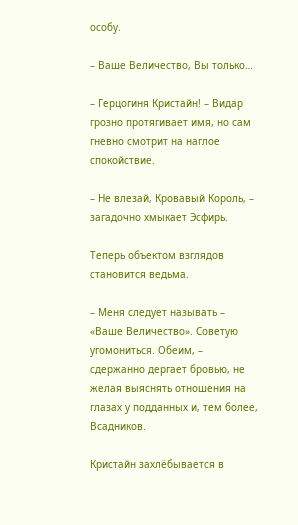особу.

– Ваше Величество, Вы только…

– Герцогиня Кристайн! – Видар грозно протягивает имя, но сам гневно смотрит на наглое спокойствие.

– Не влезай, Кровавый Король, – загадочно хмыкает Эсфирь.

Теперь объектом взглядов становится ведьма.

– Меня следует называть – «Ваше Величество». Советую угомониться. Обеим, – сдержанно дергает бровью, не желая выяснять отношения на глазах у подданных и, тем более, Всадников.

Кристайн захлёбывается в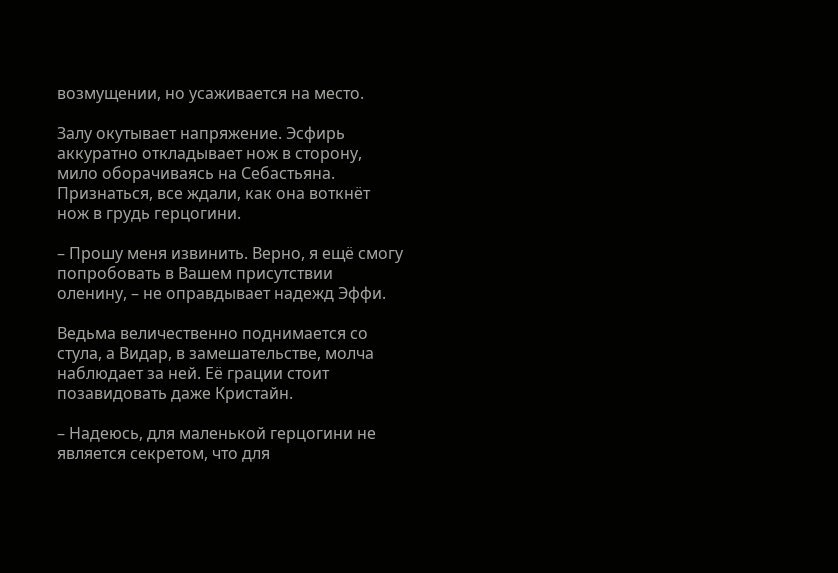возмущении, но усаживается на место.

Залу окутывает напряжение. Эсфирь аккуратно откладывает нож в сторону, мило оборачиваясь на Себастьяна. Признаться, все ждали, как она воткнёт нож в грудь герцогини.

– Прошу меня извинить. Верно, я ещё смогу попробовать в Вашем присутствии оленину, – не оправдывает надежд Эффи.

Ведьма величественно поднимается со стула, а Видар, в замешательстве, молча наблюдает за ней. Её грации стоит позавидовать даже Кристайн.

– Надеюсь, для маленькой герцогини не является секретом, что для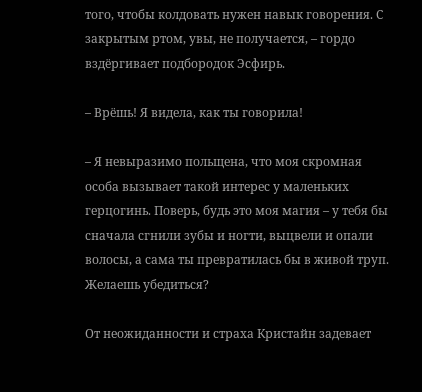того, чтобы колдовать нужен навык говорения. С закрытым ртом, увы, не получается, – гордо вздёргивает подбородок Эсфирь.

– Врёшь! Я видела, как ты говорила!

– Я невыразимо польщена, что моя скромная особа вызывает такой интерес у маленьких герцогинь. Поверь, будь это моя магия – у тебя бы сначала сгнили зубы и ногти, выцвели и опали волосы, а сама ты превратилась бы в живой труп. Желаешь убедиться?

От неожиданности и страха Кристайн задевает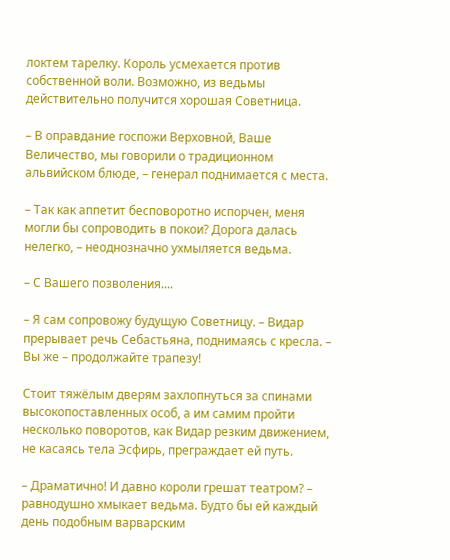локтем тарелку. Король усмехается против собственной воли. Возможно, из ведьмы действительно получится хорошая Советница.

– В оправдание госпожи Верховной, Ваше Величество, мы говорили о традиционном альвийском блюде, – генерал поднимается с места.

– Так как аппетит бесповоротно испорчен, меня могли бы сопроводить в покои? Дорога далась нелегко, – неоднозначно ухмыляется ведьма.

– С Вашего позволения....

– Я сам сопровожу будущую Советницу. – Видар прерывает речь Себастьяна, поднимаясь с кресла. – Вы же – продолжайте трапезу!

Стоит тяжёлым дверям захлопнуться за спинами высокопоставленных особ, а им самим пройти несколько поворотов, как Видар резким движением, не касаясь тела Эсфирь, преграждает ей путь.

– Драматично! И давно короли грешат театром? – равнодушно хмыкает ведьма. Будто бы ей каждый день подобным варварским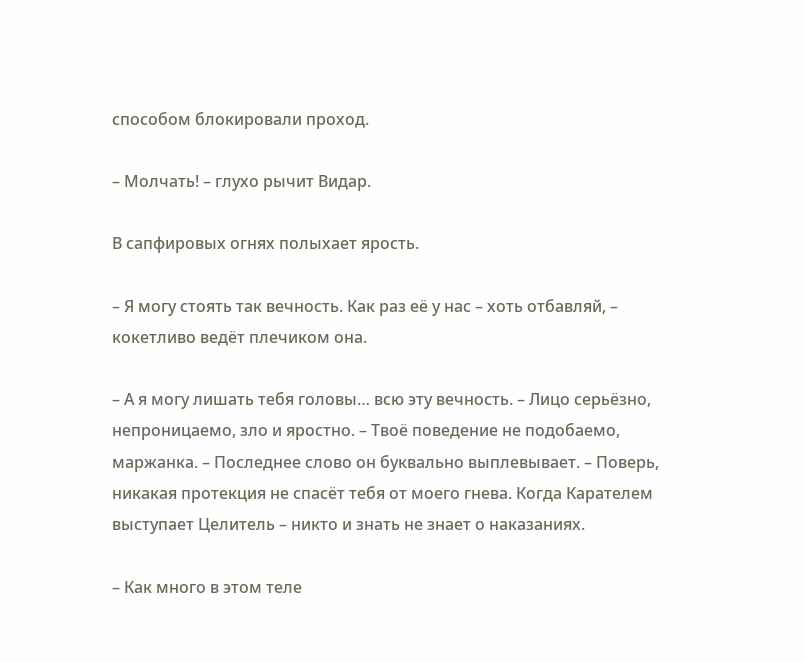способом блокировали проход.

– Молчать! – глухо рычит Видар.

В сапфировых огнях полыхает ярость.

– Я могу стоять так вечность. Как раз её у нас – хоть отбавляй, – кокетливо ведёт плечиком она.

– А я могу лишать тебя головы… всю эту вечность. – Лицо серьёзно, непроницаемо, зло и яростно. – Твоё поведение не подобаемо, маржанка. – Последнее слово он буквально выплевывает. – Поверь, никакая протекция не спасёт тебя от моего гнева. Когда Карателем выступает Целитель – никто и знать не знает о наказаниях.

– Как много в этом теле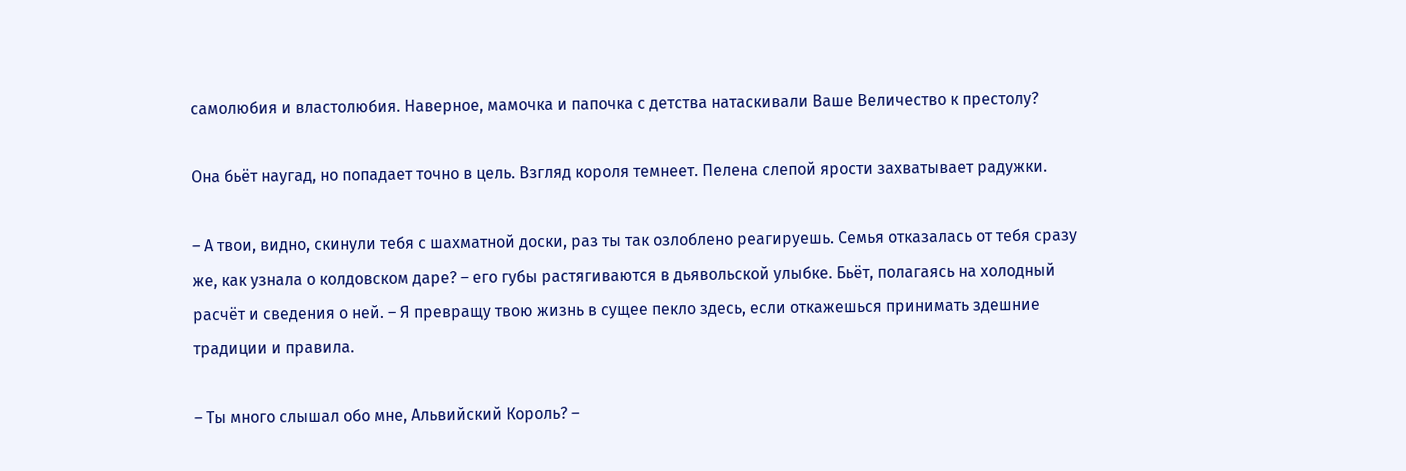самолюбия и властолюбия. Наверное, мамочка и папочка с детства натаскивали Ваше Величество к престолу?

Она бьёт наугад, но попадает точно в цель. Взгляд короля темнеет. Пелена слепой ярости захватывает радужки.

– А твои, видно, скинули тебя с шахматной доски, раз ты так озлоблено реагируешь. Семья отказалась от тебя сразу же, как узнала о колдовском даре? – его губы растягиваются в дьявольской улыбке. Бьёт, полагаясь на холодный расчёт и сведения о ней. – Я превращу твою жизнь в сущее пекло здесь, если откажешься принимать здешние традиции и правила.

– Ты много слышал обо мне, Альвийский Король? –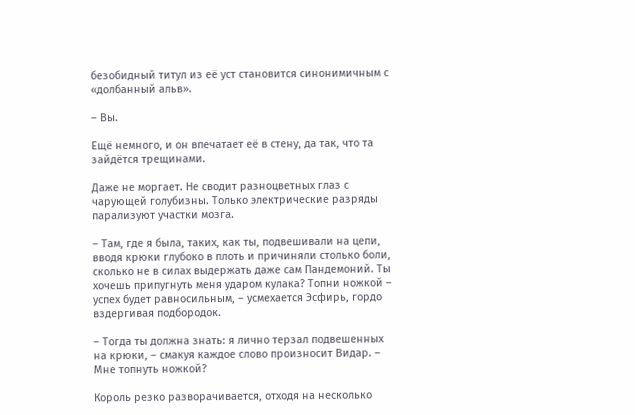безобидный титул из её уст становится синонимичным с «долбанный альв».

– Вы.

Ещё немного, и он впечатает её в стену, да так, что та зайдётся трещинами.

Даже не моргает. Не сводит разноцветных глаз с чарующей голубизны. Только электрические разряды парализуют участки мозга.

– Там, где я была, таких, как ты, подвешивали на цепи, вводя крюки глубоко в плоть и причиняли столько боли, сколько не в силах выдержать даже сам Пандемоний. Ты хочешь припугнуть меня ударом кулака? Топни ножкой – успех будет равносильным, – усмехается Эсфирь, гордо вздергивая подбородок.

– Тогда ты должна знать: я лично терзал подвешенных на крюки, – смакуя каждое слово произносит Видар. – Мне топнуть ножкой?

Король резко разворачивается, отходя на несколько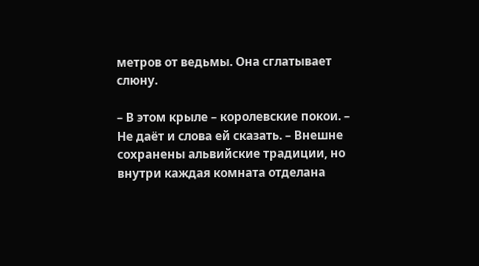метров от ведьмы. Она сглатывает слюну.

– В этом крыле – королевские покои. – Не даёт и слова ей сказать. – Внешне сохранены альвийские традиции, но внутри каждая комната отделана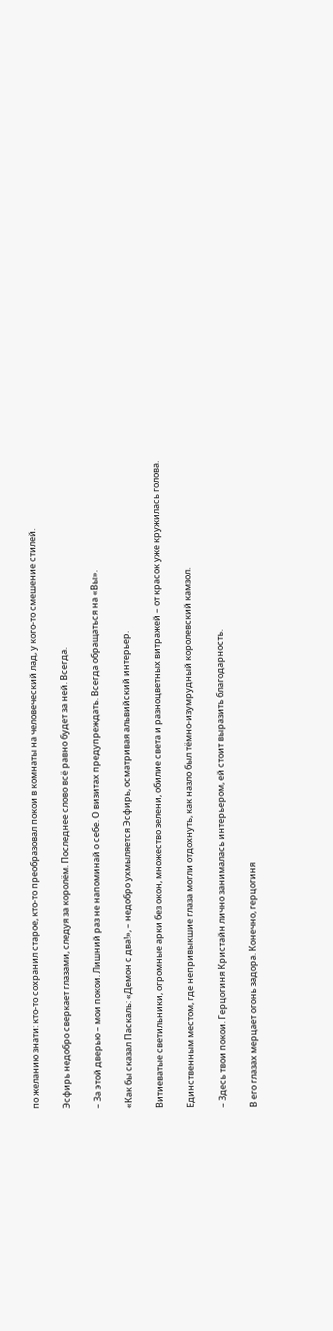по желанию знати: кто-то сохранил старое, кто-то преобразовал покои в комнаты на человеческий лад, у кого-то смешение стилей.

Эсфирь недобро сверкает глазами, следуя за королём. Последнее слово всё равно будет за ней. Всегда.

– За этой дверью – мои покои. Лишний раз не напоминай о себе. О визитах предупреждать. Всегда обращаться на «Вы».

«Как бы сказал Паскаль: «Демон с два!», – недобро ухмыляется Эсфирь, осматривая альвийский интерьер.

Витиеватые светильники, огромные арки без окон, множество зелени, обилие света и разноцветных витражей – от красок уже кружилась голова.

Единственным местом, где непривыкшие глаза могли отдохнуть, как назло был тёмно-изумрудный королевский камзол.

– Здесь твои покои. Герцогиня Кристайн лично занималась интерьером, ей стоит выразить благодарность.

В его глазах мерцает огонь задора. Конечно, герцогиня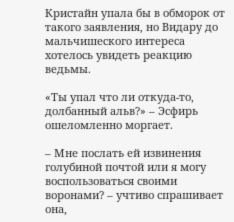Кристайн упала бы в обморок от такого заявления, но Видару до мальчишеского интереса хотелось увидеть реакцию ведьмы.

«Ты упал что ли откуда-то, долбанный альв?» – Эсфирь ошеломленно моргает.

– Мне послать ей извинения голубиной почтой или я могу воспользоваться своими воронами? – учтиво спрашивает она,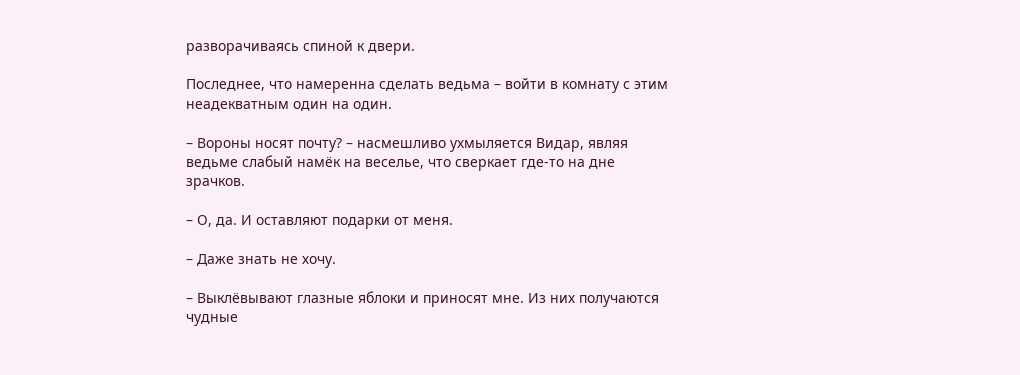разворачиваясь спиной к двери.

Последнее, что намеренна сделать ведьма – войти в комнату с этим неадекватным один на один.

– Вороны носят почту? – насмешливо ухмыляется Видар, являя ведьме слабый намёк на веселье, что сверкает где-то на дне зрачков.

– О, да. И оставляют подарки от меня.

– Даже знать не хочу.

– Выклёвывают глазные яблоки и приносят мне. Из них получаются чудные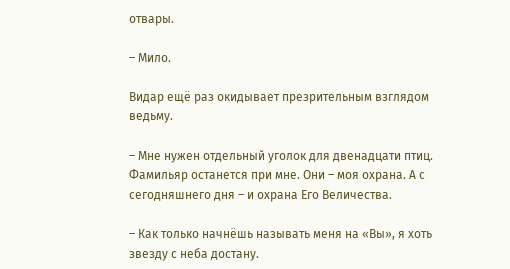отвары.

– Мило.

Видар ещё раз окидывает презрительным взглядом ведьму.

– Мне нужен отдельный уголок для двенадцати птиц. Фамильяр останется при мне. Они – моя охрана. А с сегодняшнего дня – и охрана Его Величества.

– Как только начнёшь называть меня на «Вы», я хоть звезду с неба достану.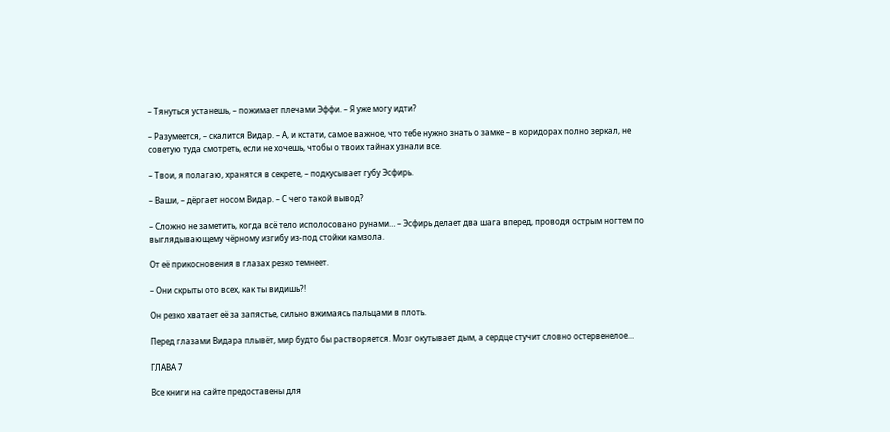– Тянуться устанешь, – пожимает плечами Эффи. – Я уже могу идти?

– Разумеется, – скалится Видар. – А, и кстати, самое важное, что тебе нужно знать о замке – в коридорах полно зеркал, не советую туда смотреть, если не хочешь, чтобы о твоих тайнах узнали все.

– Твои, я полагаю, хранятся в секрете, – подкусывает губу Эсфирь.

– Ваши, – дёргает носом Видар. – С чего такой вывод?

– Сложно не заметить, когда всё тело исполосовано рунами… – Эсфирь делает два шага вперед, проводя острым ногтем по выглядывающему чёрному изгибу из-под стойки камзола.

От её прикосновения в глазах резко темнеет.

– Они скрыты ото всех, как ты видишь?!

Он резко хватает её за запястье, сильно вжимаясь пальцами в плоть.

Перед глазами Видара плывёт, мир будто бы растворяется. Мозг окутывает дым, а сердце стучит словно остервенелое…

ГЛАВА 7

Все книги на сайте предоставены для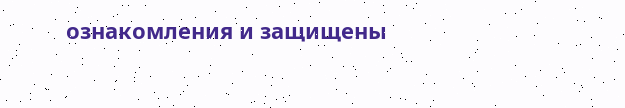ознакомления и защищены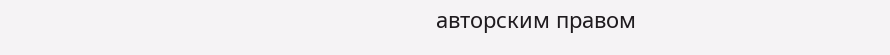авторским правом